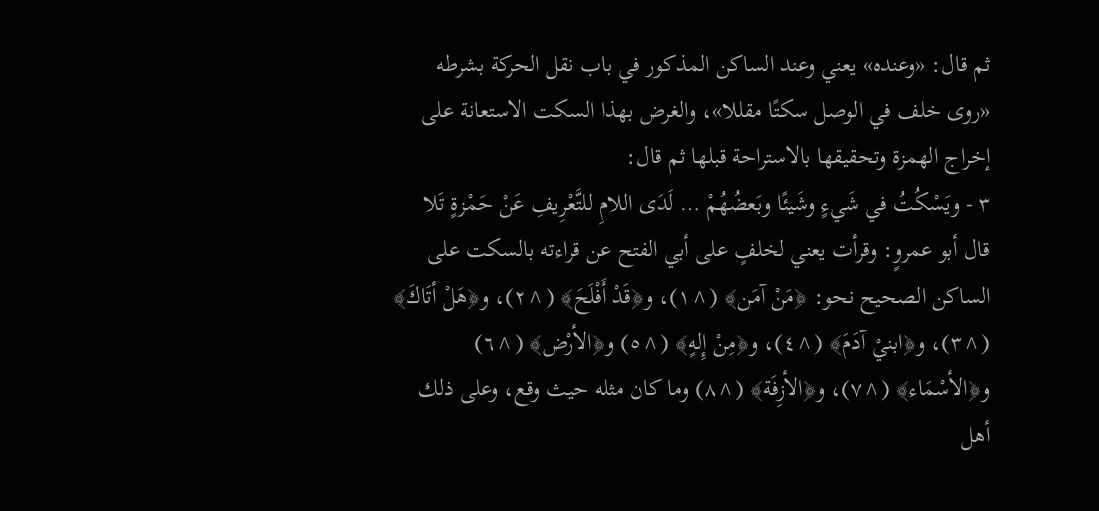ثم قال: «وعنده» يعني وعند الساكن المذكور في باب نقل الحركة بشرطه «روى خلف في الوصل سكتًا مقللا»، والغرض بهذا السكت الاستعانة على إخراج الهمزة وتحقيقها بالاستراحة قبلها ثم قال:
٣ - ويَسْكُتُ في شَيءٍ وشَيئًا وبَعضُهُمْ … لَدَى اللامِ للتَّعْرِيفِ عَنْ حَمْزةٍ تَلا
قال أبو عمروٍ: وقرأت يعني لخلفٍ على أبي الفتح عن قراءته بالسكت على الساكن الصحيح نحو: ﴿مَنْ آمَن﴾ (^١)، و﴿قَدْ أَفْلَحَ﴾ (^٢)، و﴿هَلْ أتَاكَ﴾ (^٣)، و﴿ابنيْ آدَمَ﴾ (^٤)، و﴿مِنْ إِلهٍ﴾ (^٥) و﴿الأرْض﴾ (^٦) و﴿الأسْمَاء﴾ (^٧)، و﴿الأزِفَة﴾ (^٨) وما كان مثله حيث وقع، وعلى ذلك أهل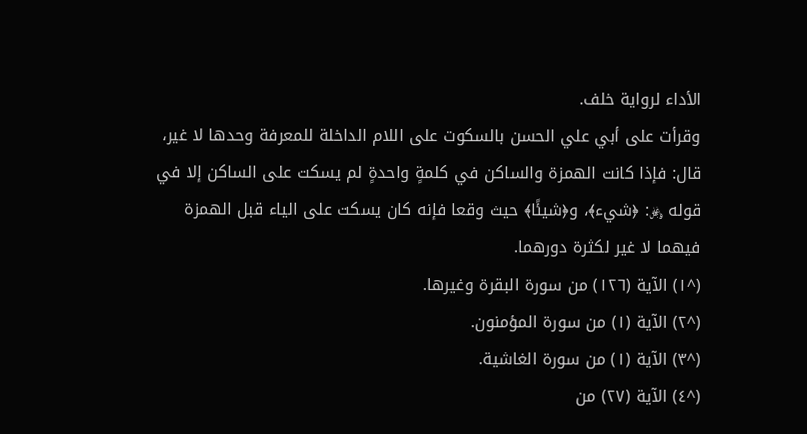الأداء لرواية خلف.
وقرأت على أبي علي الحسن بالسكوت على اللام الداخلة للمعرفة وحدها لا غير، قال: فإذا كانت الهمزة والساكن في كلمةٍ واحدةٍ لم يسكت على الساكن إلا في قوله ﷿: ﴿شيء﴾، و﴿شيئًا﴾ حيث وقعا فإنه كان يسكت على الياء قبل الهمزة فيهما لا غير لكثرة دورهما.
(^١) الآية (١٢٦) من سورة البقرة وغيرها.
(^٢) الآية (١) من سورة المؤمنون.
(^٣) الآية (١) من سورة الغاشية.
(^٤) الآية (٢٧) من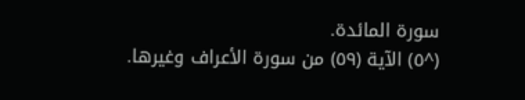سورة المائدة.
(^٥) الآية (٥٩) من سورة الأعراف وغيرها.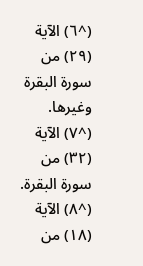(^٦) الآية (٢٩) من سورة البقرة وغيرها.
(^٧) الآية (٣٢) من سورة البقرة.
(^٨) الآية (١٨) من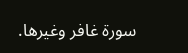سورة غافر وغيرها.